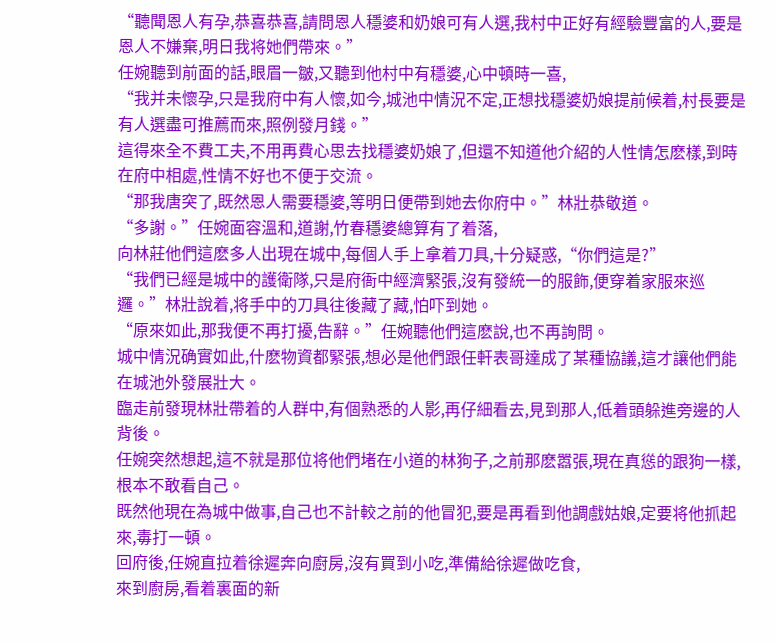“聽聞恩人有孕,恭喜恭喜,請問恩人穩婆和奶娘可有人選,我村中正好有經驗豐富的人,要是恩人不嫌棄,明日我将她們帶來。”
任婉聽到前面的話,眼眉一皺,又聽到他村中有穩婆,心中頓時一喜,
“我并未懷孕,只是我府中有人懷,如今,城池中情況不定,正想找穩婆奶娘提前候着,村長要是有人選盡可推薦而來,照例發月錢。”
這得來全不費工夫,不用再費心思去找穩婆奶娘了,但還不知道他介紹的人性情怎麽樣,到時在府中相處,性情不好也不便于交流。
“那我唐突了,既然恩人需要穩婆,等明日便帶到她去你府中。”林壯恭敬道。
“多謝。”任婉面容溫和,道謝,竹春穩婆總算有了着落,
向林莊他們這麽多人出現在城中,每個人手上拿着刀具,十分疑惑,“你們這是?”
“我們已經是城中的護衛隊,只是府衙中經濟緊張,沒有發統一的服飾,便穿着家服來巡邏。”林壯說着,将手中的刀具往後藏了藏,怕吓到她。
“原來如此,那我便不再打擾,告辭。”任婉聽他們這麽說,也不再詢問。
城中情況确實如此,什麽物資都緊張,想必是他們跟任軒表哥達成了某種協議,這才讓他們能在城池外發展壯大。
臨走前發現林壯帶着的人群中,有個熟悉的人影,再仔細看去,見到那人,低着頭躲進旁邊的人背後。
任婉突然想起,這不就是那位将他們堵在小道的林狗子,之前那麽嚣張,現在真慫的跟狗一樣,根本不敢看自己。
既然他現在為城中做事,自己也不計較之前的他冒犯,要是再看到他調戲姑娘,定要将他抓起來,毒打一頓。
回府後,任婉直拉着徐遲奔向廚房,沒有買到小吃,準備給徐遲做吃食,
來到廚房,看着裏面的新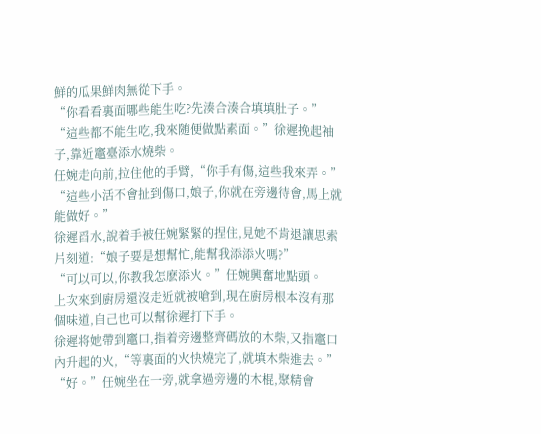鮮的瓜果鮮肉無從下手。
“你看看裏面哪些能生吃?先湊合湊合填填肚子。”
“這些都不能生吃,我來随便做點素面。”徐遲挽起袖子,靠近竈臺添水燒柴。
任婉走向前,拉住他的手臂,“你手有傷,這些我來弄。”
“這些小活不會扯到傷口,娘子,你就在旁邊待會,馬上就能做好。”
徐遲舀水,說着手被任婉緊緊的捏住,見她不肯退讓思索片刻道:“娘子要是想幫忙,能幫我添添火嗎?”
“可以可以,你教我怎麽添火。”任婉興奮地點頭。
上次來到廚房還沒走近就被嗆到,現在廚房根本沒有那個味道,自己也可以幫徐遲打下手。
徐遲将她帶到竈口,指着旁邊整齊碼放的木柴,又指竈口內升起的火,“等裏面的火快燒完了,就填木柴進去。”
“好。”任婉坐在一旁,就拿過旁邊的木棍,聚精會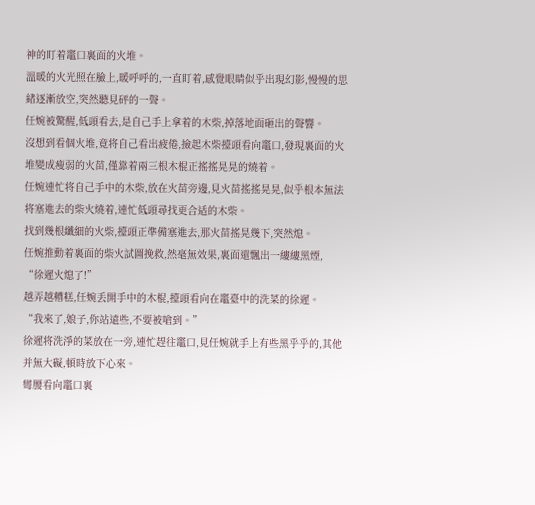神的盯着竈口裏面的火堆。
溫暖的火光照在臉上,暖呼呼的,一直盯着,感覺眼睛似乎出現幻影,慢慢的思緒逐漸放空,突然聽見砰的一聲。
任婉被驚醒,低頭看去,是自己手上拿着的木柴,掉落地面砸出的聲響。
沒想到看個火堆,竟将自己看出疲倦,撿起木柴擡頭看向竈口,發現裏面的火堆變成瘦弱的火苗,僅靠着兩三根木棍正搖搖晃晃的燒着。
任婉連忙将自己手中的木柴,放在火苗旁邊,見火苗搖搖晃晃,似乎根本無法将塞進去的柴火燒着,連忙低頭尋找更合适的木柴。
找到幾根纖細的火柴,擡頭正準備塞進去,那火苗搖晃幾下,突然熄。
任婉推動着裏面的柴火試圖挽救,然毫無效果,裏面還飄出一縷縷黑煙,
“徐遲火熄了!”
越弄越糟糕,任婉丢開手中的木棍,擡頭看向在竈臺中的洗菜的徐遲。
“我來了,娘子,你站遠些,不要被嗆到。”
徐遲将洗淨的菜放在一旁,連忙趕往竈口,見任婉就手上有些黑乎乎的,其他并無大礙,頓時放下心來。
彎腰看向竈口裏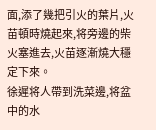面,添了幾把引火的葉片,火苗頓時燒起來,将旁邊的柴火塞進去,火苗逐漸燒大穩定下來。
徐遲将人帶到洗菜邊,将盆中的水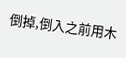倒掉,倒入之前用木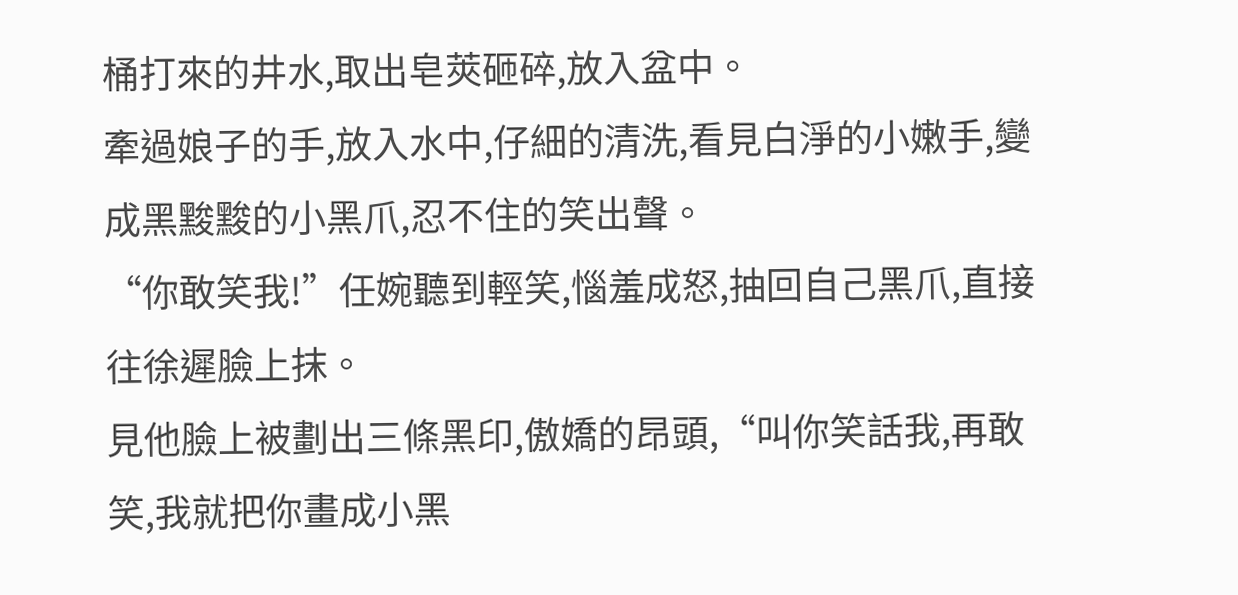桶打來的井水,取出皂莢砸碎,放入盆中。
牽過娘子的手,放入水中,仔細的清洗,看見白淨的小嫩手,變成黑黢黢的小黑爪,忍不住的笑出聲。
“你敢笑我!”任婉聽到輕笑,惱羞成怒,抽回自己黑爪,直接往徐遲臉上抹。
見他臉上被劃出三條黑印,傲嬌的昂頭,“叫你笑話我,再敢笑,我就把你畫成小黑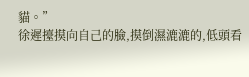貓。”
徐遲擡摸向自己的臉,摸倒濕漉漉的,低頭看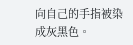向自己的手指被染成灰黑色。